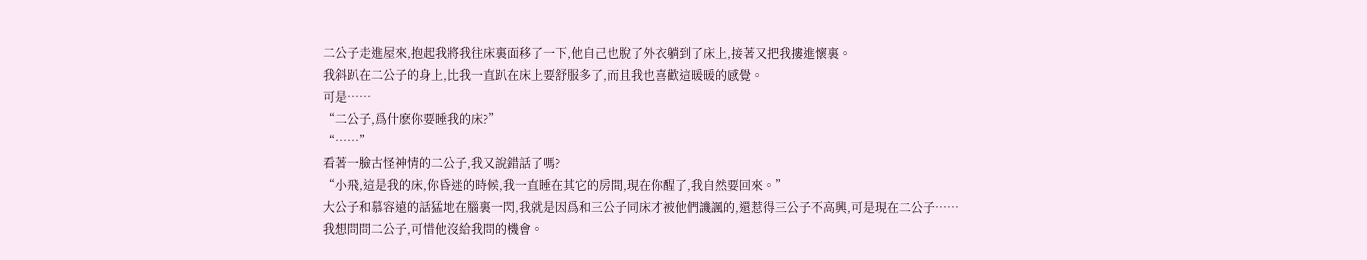二公子走進屋來,抱起我將我往床裏面移了一下,他自己也脫了外衣躺到了床上,接著又把我摟進懷裏。
我斜趴在二公子的身上,比我一直趴在床上要舒服多了,而且我也喜歡這暖暖的感覺。
可是……
“二公子,爲什麽你要睡我的床?”
“……”
看著一臉古怪神情的二公子,我又說錯話了嗎?
“小飛,這是我的床,你昏迷的時候,我一直睡在其它的房間,現在你醒了,我自然要回來。”
大公子和慕容遠的話猛地在腦裏一閃,我就是因爲和三公子同床才被他們譏諷的,還惹得三公子不高興,可是現在二公子……
我想問問二公子,可惜他沒給我問的機會。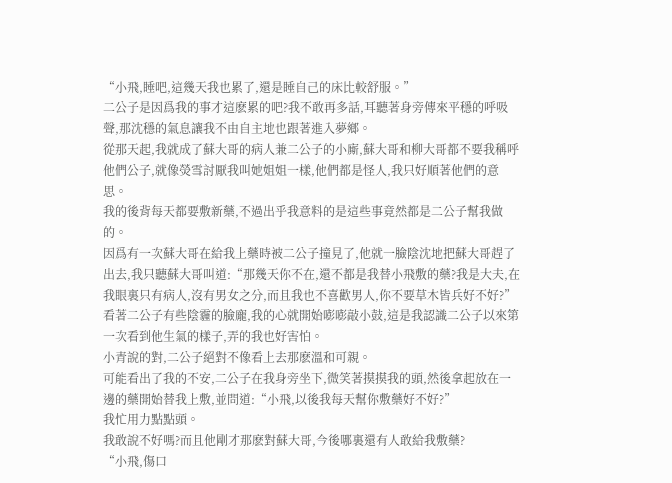“小飛,睡吧,這幾天我也累了,還是睡自己的床比較舒服。”
二公子是因爲我的事才這麽累的吧?我不敢再多話,耳聽著身旁傳來平穩的呼吸聲,那沈穩的氣息讓我不由自主地也跟著進入夢鄉。
從那天起,我就成了蘇大哥的病人兼二公子的小廝,蘇大哥和柳大哥都不要我稱呼他們公子,就像熒雪討厭我叫她姐姐一樣,他們都是怪人,我只好順著他們的意思。
我的後背每天都要敷新藥,不過出乎我意料的是這些事竟然都是二公子幫我做的。
因爲有一次蘇大哥在給我上藥時被二公子撞見了,他就一臉陰沈地把蘇大哥趕了出去,我只聽蘇大哥叫道:“那幾天你不在,還不都是我替小飛敷的藥?我是大夫,在我眼裏只有病人,沒有男女之分,而且我也不喜歡男人,你不要草木皆兵好不好?”
看著二公子有些陰霾的臉龐,我的心就開始嘭嘭敲小鼓,這是我認識二公子以來第一次看到他生氣的樣子,弄的我也好害怕。
小青說的對,二公子絕對不像看上去那麽溫和可親。
可能看出了我的不安,二公子在我身旁坐下,微笑著摸摸我的頭,然後拿起放在一邊的藥開始替我上敷,並問道:“小飛,以後我每天幫你敷藥好不好?”
我忙用力點點頭。
我敢說不好嗎?而且他剛才那麽對蘇大哥,今後哪裏還有人敢給我敷藥?
“小飛,傷口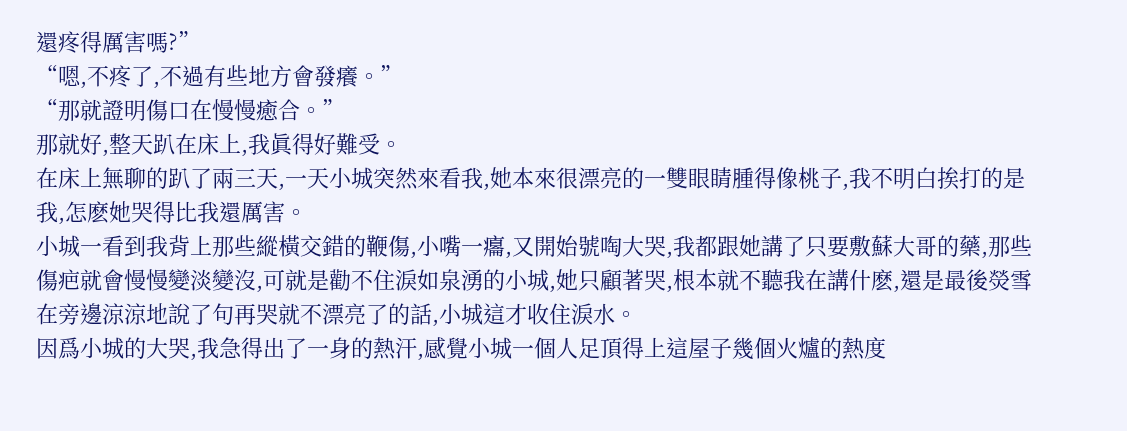還疼得厲害嗎?”
“嗯,不疼了,不過有些地方會發癢。”
“那就證明傷口在慢慢癒合。”
那就好,整天趴在床上,我眞得好難受。
在床上無聊的趴了兩三天,一天小城突然來看我,她本來很漂亮的一雙眼睛腫得像桃子,我不明白挨打的是我,怎麽她哭得比我還厲害。
小城一看到我背上那些縱橫交錯的鞭傷,小嘴一癟,又開始號啕大哭,我都跟她講了只要敷蘇大哥的藥,那些傷疤就會慢慢變淡變沒,可就是勸不住淚如泉湧的小城,她只顧著哭,根本就不聽我在講什麽,還是最後熒雪在旁邊涼涼地說了句再哭就不漂亮了的話,小城這才收住淚水。
因爲小城的大哭,我急得出了一身的熱汗,感覺小城一個人足頂得上這屋子幾個火爐的熱度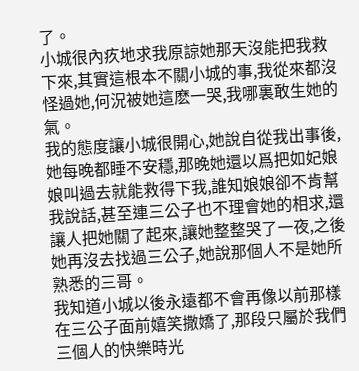了。
小城很內疚地求我原諒她那天沒能把我救下來,其實這根本不關小城的事,我從來都沒怪過她,何況被她這麽一哭,我哪裏敢生她的氣。
我的態度讓小城很開心,她說自從我出事後,她每晚都睡不安穩,那晚她還以爲把如妃娘娘叫過去就能救得下我,誰知娘娘卻不肯幫我說話,甚至連三公子也不理會她的相求,還讓人把她關了起來,讓她整整哭了一夜,之後她再沒去找過三公子,她說那個人不是她所熟悉的三哥。
我知道小城以後永遠都不會再像以前那樣在三公子面前嬉笑撒嬌了,那段只屬於我們三個人的快樂時光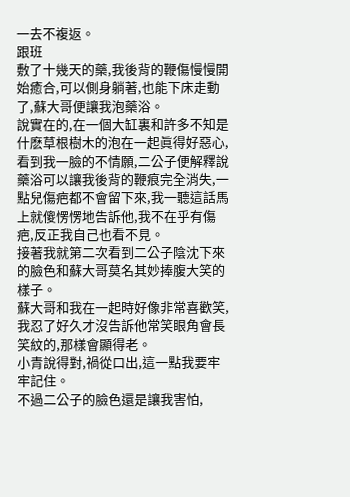一去不複返。
跟班
敷了十幾天的藥,我後背的鞭傷慢慢開始癒合,可以側身躺著,也能下床走動了,蘇大哥便讓我泡藥浴。
說實在的,在一個大缸裏和許多不知是什麽草根樹木的泡在一起眞得好惡心,看到我一臉的不情願,二公子便解釋說藥浴可以讓我後背的鞭痕完全消失,一點兒傷疤都不會留下來,我一聽這話馬上就傻愣愣地告訴他,我不在乎有傷疤,反正我自己也看不見。
接著我就第二次看到二公子陰沈下來的臉色和蘇大哥莫名其妙捧腹大笑的樣子。
蘇大哥和我在一起時好像非常喜歡笑,我忍了好久才沒告訴他常笑眼角會長笑紋的,那樣會顯得老。
小青說得對,禍從口出,這一點我要牢牢記住。
不過二公子的臉色還是讓我害怕,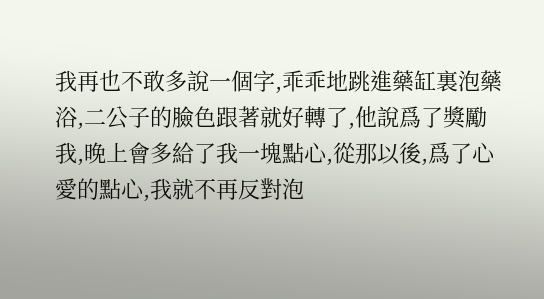我再也不敢多說一個字,乖乖地跳進藥缸裏泡藥浴,二公子的臉色跟著就好轉了,他說爲了獎勵我,晚上會多給了我一塊點心,從那以後,爲了心愛的點心,我就不再反對泡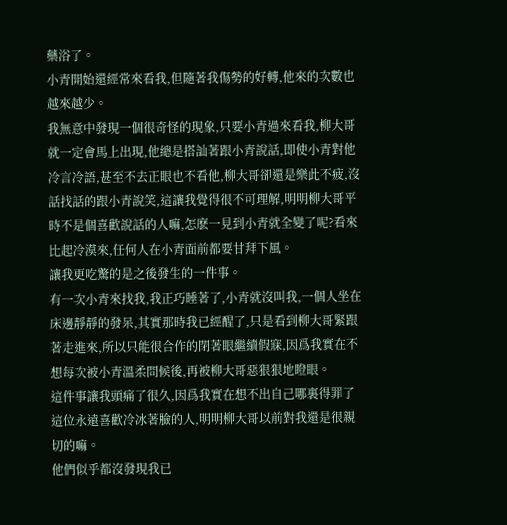藥浴了。
小青開始還經常來看我,但隨著我傷勢的好轉,他來的次數也越來越少。
我無意中發現一個很奇怪的現象,只要小青過來看我,柳大哥就一定會馬上出現,他總是搭訕著跟小青說話,即使小青對他冷言冷語,甚至不去正眼也不看他,柳大哥卻還是樂此不疲,沒話找話的跟小青說笑,這讓我覺得很不可理解,明明柳大哥平時不是個喜歡說話的人嘛,怎麽一見到小青就全變了呢?看來比起冷漠來,任何人在小青面前都要甘拜下風。
讓我更吃驚的是之後發生的一件事。
有一次小青來找我,我正巧睡著了,小青就沒叫我,一個人坐在床邊靜靜的發呆,其實那時我已經醒了,只是看到柳大哥緊跟著走進來,所以只能很合作的閉著眼繼續假寐,因爲我實在不想每次被小青溫柔問候後,再被柳大哥惡狠狠地瞪眼。
這件事讓我頭痛了很久,因爲我實在想不出自己哪裏得罪了這位永遠喜歡冷冰著臉的人,明明柳大哥以前對我還是很親切的嘛。
他們似乎都沒發現我已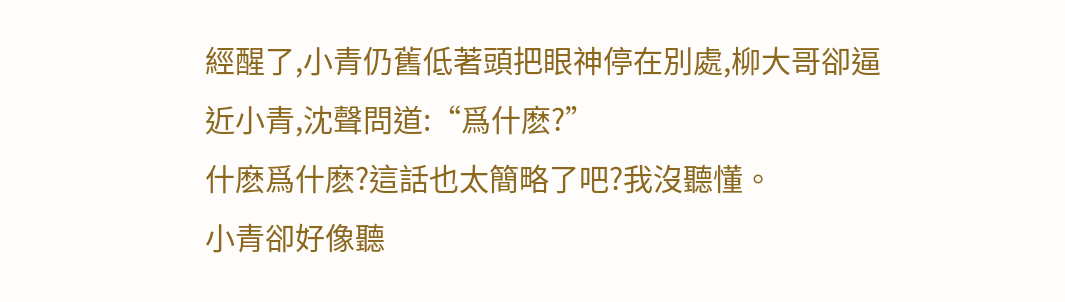經醒了,小青仍舊低著頭把眼神停在別處,柳大哥卻逼近小青,沈聲問道:“爲什麽?”
什麽爲什麽?這話也太簡略了吧?我沒聽懂。
小青卻好像聽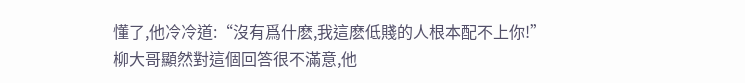懂了,他冷冷道:“沒有爲什麽,我這麽低賤的人根本配不上你!”
柳大哥顯然對這個回答很不滿意,他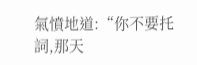氣憤地道:“你不要托詞,那天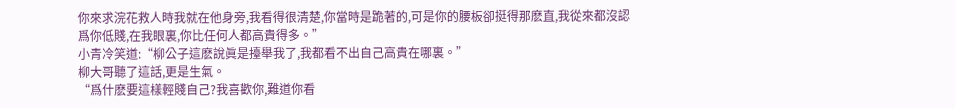你來求浣花救人時我就在他身旁,我看得很清楚,你當時是跪著的,可是你的腰板卻挺得那麽直,我從來都沒認爲你低賤,在我眼裏,你比任何人都高貴得多。”
小青冷笑道:“柳公子這麽說眞是擡舉我了,我都看不出自己高貴在哪裏。”
柳大哥聽了這話,更是生氣。
“爲什麽要這樣輕賤自己?我喜歡你,難道你看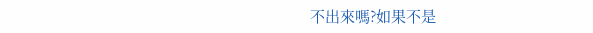不出來嗎?如果不是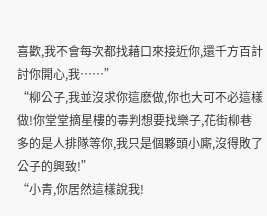喜歡,我不會每次都找藉口來接近你,還千方百計討你開心,我……”
“柳公子,我並沒求你這麽做,你也大可不必這樣做!你堂堂摘星樓的毒判想要找樂子,花街柳巷多的是人排隊等你,我只是個夥頭小廝,沒得敗了公子的興致!”
“小青,你居然這樣說我!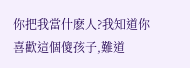你把我當什麽人?我知道你喜歡這個傻孩子,難道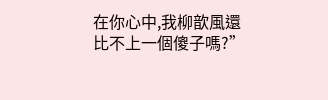在你心中,我柳歆風還比不上一個傻子嗎?”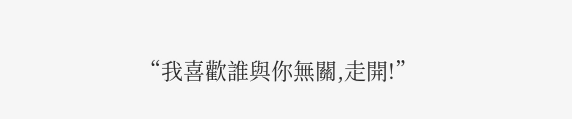“我喜歡誰與你無關,走開!”